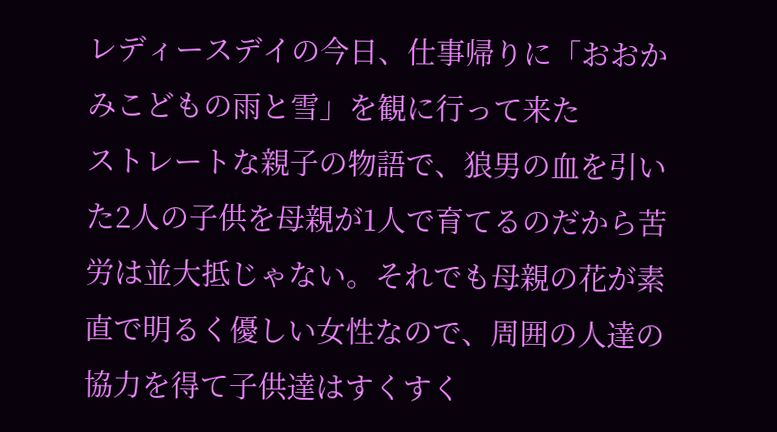レディースデイの今日、仕事帰りに「おおかみこどもの雨と雪」を観に行って来た
ストレートな親子の物語で、狼男の血を引いた2人の子供を母親が1人で育てるのだから苦労は並大抵じゃない。それでも母親の花が素直で明るく優しい女性なので、周囲の人達の協力を得て子供達はすくすく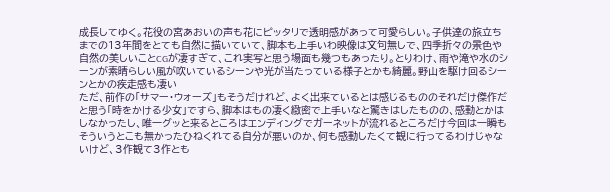成長してゆく。花役の宮あおいの声も花にピッタリで透明感があって可愛らしい。子供達の旅立ちまでの13年間をとても自然に描いていて、脚本も上手いわ映像は文句無しで、四季折々の景色や自然の美しいことCGが凄すぎて、これ実写と思う場面も幾つもあったり。とりわけ、雨や滝や水のシーンが素晴らしい風が吹いているシーンや光が当たっている様子とかも綺麗。野山を駆け回るシーンとかの疾走感も凄い
ただ、前作の「サマー・ウォーズ」もそうだけれど、よく出来ているとは感じるもののそれだけ傑作だと思う「時をかける少女」ですら、脚本はもの凄く緻密で上手いなと驚きはしたものの、感動とかはしなかったし、唯一グッと来るところはエンディングでガーネットが流れるところだけ今回は一瞬もそういうとこも無かったひねくれてる自分が悪いのか、何も感動したくて観に行ってるわけじゃないけど、3作観て3作とも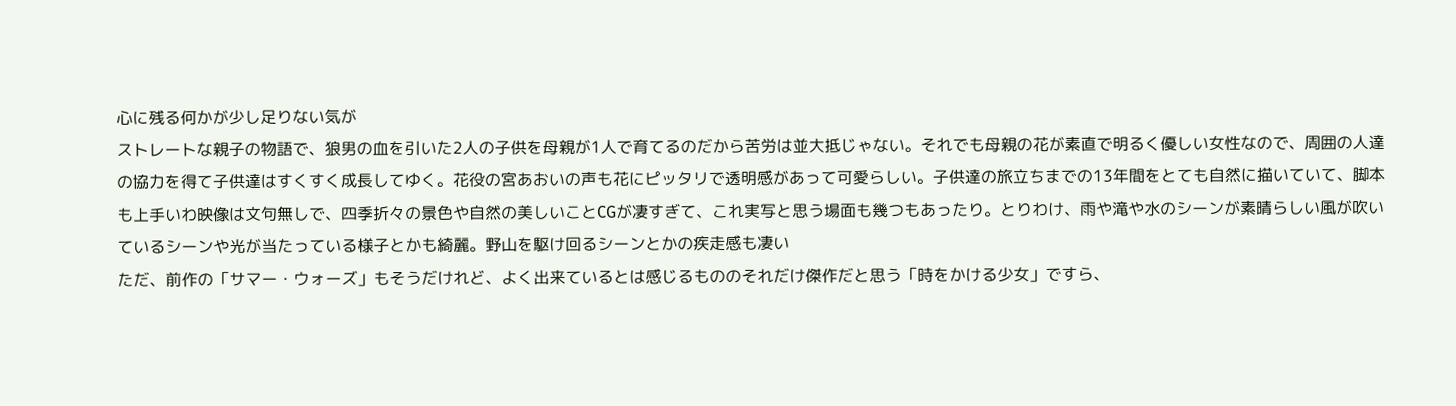心に残る何かが少し足りない気が
ストレートな親子の物語で、狼男の血を引いた2人の子供を母親が1人で育てるのだから苦労は並大抵じゃない。それでも母親の花が素直で明るく優しい女性なので、周囲の人達の協力を得て子供達はすくすく成長してゆく。花役の宮あおいの声も花にピッタリで透明感があって可愛らしい。子供達の旅立ちまでの13年間をとても自然に描いていて、脚本も上手いわ映像は文句無しで、四季折々の景色や自然の美しいことCGが凄すぎて、これ実写と思う場面も幾つもあったり。とりわけ、雨や滝や水のシーンが素晴らしい風が吹いているシーンや光が当たっている様子とかも綺麗。野山を駆け回るシーンとかの疾走感も凄い
ただ、前作の「サマー・ウォーズ」もそうだけれど、よく出来ているとは感じるもののそれだけ傑作だと思う「時をかける少女」ですら、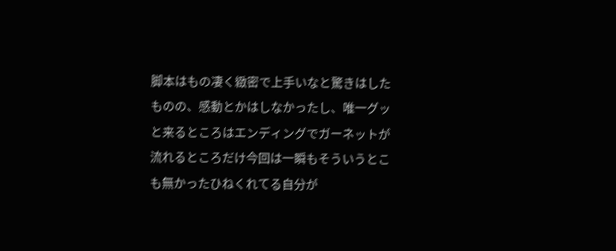脚本はもの凄く緻密で上手いなと驚きはしたものの、感動とかはしなかったし、唯一グッと来るところはエンディングでガーネットが流れるところだけ今回は一瞬もそういうとこも無かったひねくれてる自分が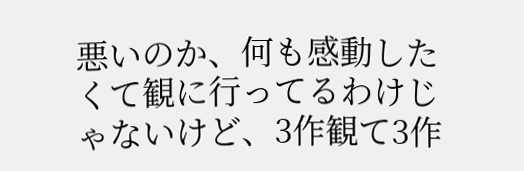悪いのか、何も感動したくて観に行ってるわけじゃないけど、3作観て3作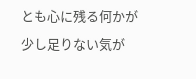とも心に残る何かが少し足りない気が